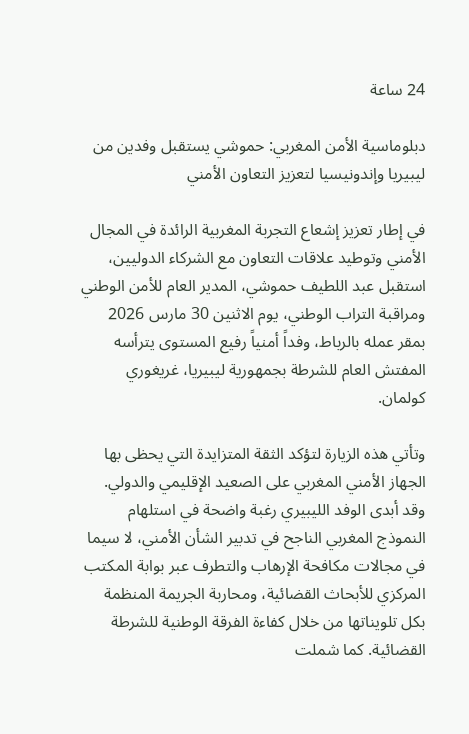24 ساعة

دبلوماسية الأمن المغربي: حموشي يستقبل وفدين من ليبيريا وإندونيسيا لتعزيز التعاون الأمني

في إطار تعزيز إشعاع التجربة المغربية الرائدة في المجال الأمني وتوطيد علاقات التعاون مع الشركاء الدوليين، استقبل عبد اللطيف حموشي، المدير العام للأمن الوطني ومراقبة التراب الوطني، يوم الاثنين 30 مارس 2026 بمقر عمله بالرباط، وفداً أمنياً رفيع المستوى يترأسه المفتش العام للشرطة بجمهورية ليبيريا، غريغوري كولمان.

وتأتي هذه الزيارة لتؤكد الثقة المتزايدة التي يحظى بها الجهاز الأمني المغربي على الصعيد الإقليمي والدولي. وقد أبدى الوفد الليبيري رغبة واضحة في استلهام النموذج المغربي الناجح في تدبير الشأن الأمني، لا سيما في مجالات مكافحة الإرهاب والتطرف عبر بوابة المكتب المركزي للأبحاث القضائية، ومحاربة الجريمة المنظمة بكل تلويناتها من خلال كفاءة الفرقة الوطنية للشرطة القضائية. كما شملت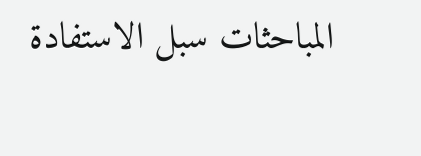المباحثات سبل الاستفادة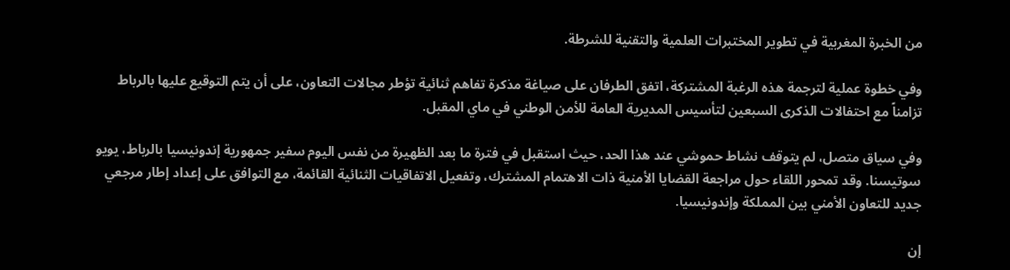من الخبرة المغربية في تطوير المختبرات العلمية والتقنية للشرطة.

وفي خطوة عملية لترجمة هذه الرغبة المشتركة، اتفق الطرفان على صياغة مذكرة تفاهم ثنائية تؤطر مجالات التعاون، على أن يتم التوقيع عليها بالرباط تزامناً مع احتفالات الذكرى السبعين لتأسيس المديرية العامة للأمن الوطني في ماي المقبل.

وفي سياق متصل، لم يتوقف نشاط حموشي عند هذا الحد، حيث استقبل في فترة ما بعد الظهيرة من نفس اليوم سفير جمهورية إندونيسيا بالرباط، يويو سوتيسنا. وقد تمحور اللقاء حول مراجعة القضايا الأمنية ذات الاهتمام المشترك، وتفعيل الاتفاقيات الثنائية القائمة، مع التوافق على إعداد إطار مرجعي جديد للتعاون الأمني بين المملكة وإندونيسيا.

إن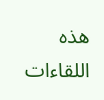هذه اللقاءات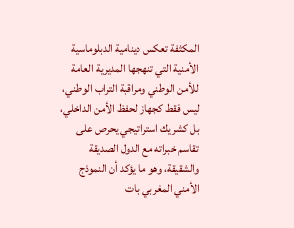المكثفة تعكس دينامية الدبلوماسية الأمنية التي تنهجها المديرية العامة للأمن الوطني ومراقبة التراب الوطني، ليس فقط كجهاز لحفظ الأمن الداخلي، بل كشريك استراتيجي يحرص على تقاسم خبراته مع الدول الصديقة والشقيقة، وهو ما يؤكد أن النموذج الأمني المغربي بات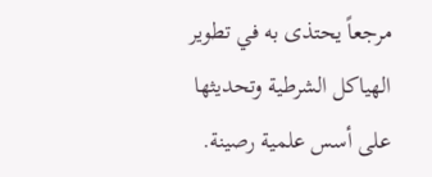مرجعاً يحتذى به في تطوير الهياكل الشرطية وتحديثها على أسس علمية رصينة.